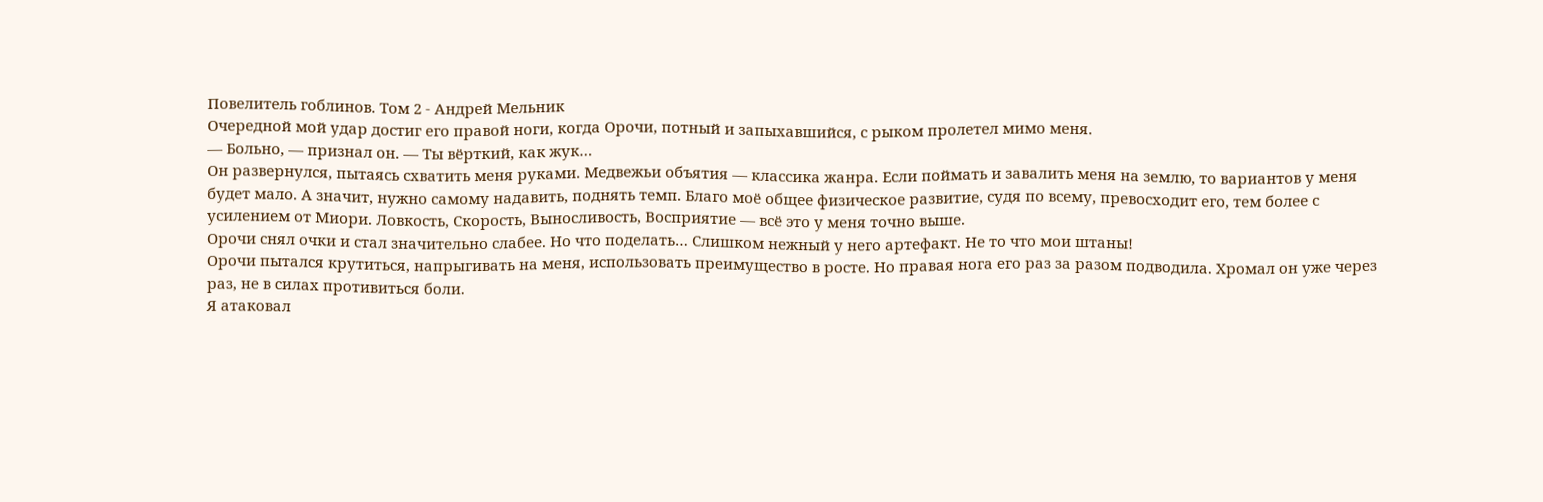Повелитель гоблинов. Том 2 - Андрей Мельник
Очередной мой удар достиг его правой ноги, когда Орочи, потный и запыхавшийся, с рыком пролетел мимо меня.
— Больно, — признал он. — Ты вёрткий, как жук…
Он развернулся, пытаясь схватить меня руками. Медвежьи объятия — классика жанра. Если поймать и завалить меня на землю, то вариантов у меня будет мало. А значит, нужно самому надавить, поднять темп. Благо моё общее физическое развитие, судя по всему, превосходит его, тем более с усилением от Миори. Ловкость, Скорость, Выносливость, Восприятие — всё это у меня точно выше.
Орочи снял очки и стал значительно слабее. Но что поделать… Слишком нежный у него артефакт. Не то что мои штаны!
Орочи пытался крутиться, напрыгивать на меня, использовать преимущество в росте. Но правая нога его раз за разом подводила. Хромал он уже через раз, не в силах противиться боли.
Я атаковал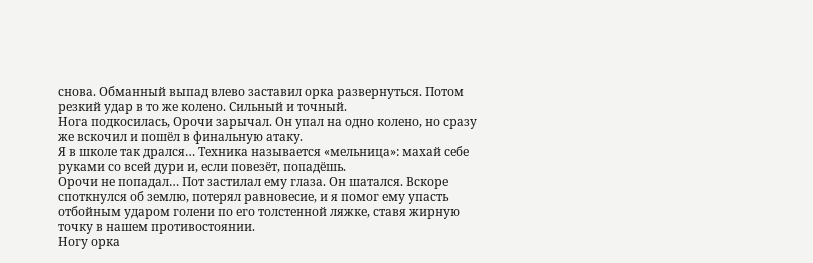снова. Обманный выпад влево заставил орка развернуться. Потом резкий удар в то же колено. Сильный и точный.
Нога подкосилась, Орочи зарычал. Он упал на одно колено, но сразу же вскочил и пошёл в финальную атаку.
Я в школе так дрался… Техника называется «мельница»: махай себе руками со всей дури и, если повезёт, попадёшь.
Орочи не попадал… Пот застилал ему глаза. Он шатался. Вскоре споткнулся об землю, потерял равновесие, и я помог ему упасть отбойным ударом голени по его толстенной ляжке, ставя жирную точку в нашем противостоянии.
Ногу орка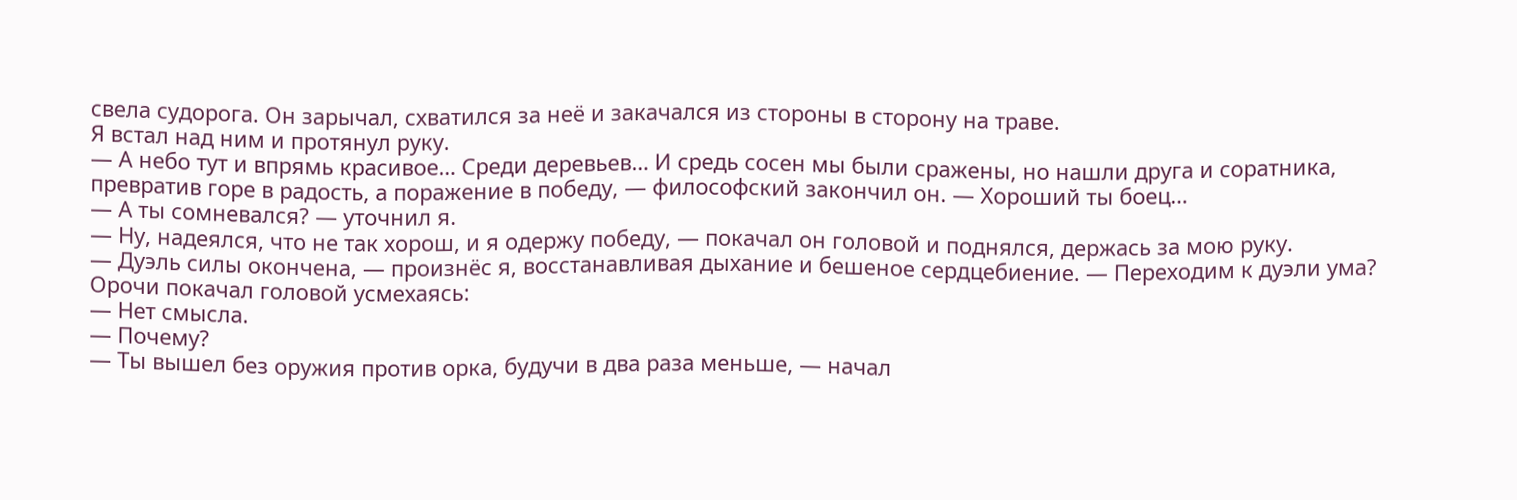свела судорога. Он зарычал, схватился за неё и закачался из стороны в сторону на траве.
Я встал над ним и протянул руку.
— А небо тут и впрямь красивое… Среди деревьев… И средь сосен мы были сражены, но нашли друга и соратника, превратив горе в радость, а поражение в победу, — философский закончил он. — Хороший ты боец…
— А ты сомневался? — уточнил я.
— Ну, надеялся, что не так хорош, и я одержу победу, — покачал он головой и поднялся, держась за мою руку.
— Дуэль силы окончена, — произнёс я, восстанавливая дыхание и бешеное сердцебиение. — Переходим к дуэли ума?
Орочи покачал головой усмехаясь:
— Нет смысла.
— Почему?
— Ты вышел без оружия против орка, будучи в два раза меньше, — начал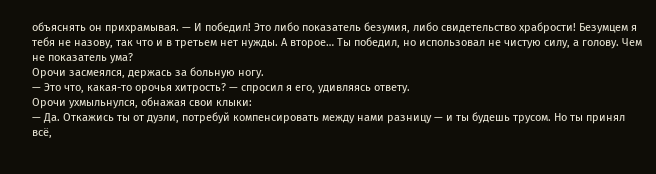объяснять он прихрамывая. — И победил! Это либо показатель безумия, либо свидетельство храбрости! Безумцем я тебя не назову, так что и в третьем нет нужды. А второе… Ты победил, но использовал не чистую силу, а голову. Чем не показатель ума?
Орочи засмеялся, держась за больную ногу.
— Это что, какая-то орочья хитрость? — спросил я его, удивляясь ответу.
Орочи ухмыльнулся, обнажая свои клыки:
— Да. Откажись ты от дуэли, потребуй компенсировать между нами разницу — и ты будешь трусом. Но ты принял всё,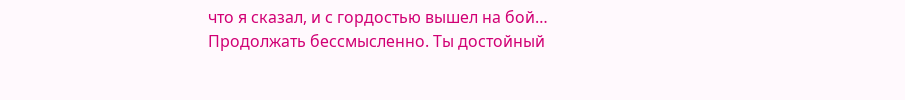что я сказал, и с гордостью вышел на бой… Продолжать бессмысленно. Ты достойный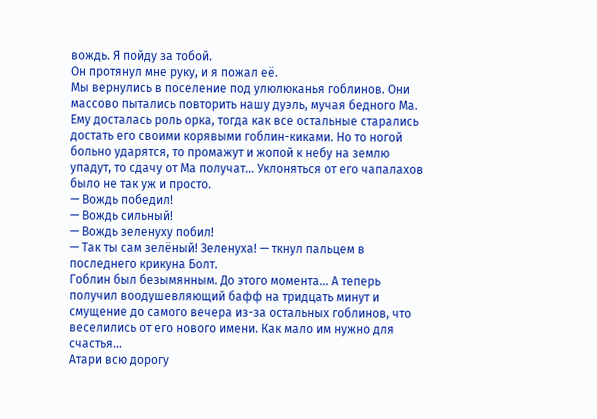вождь. Я пойду за тобой.
Он протянул мне руку, и я пожал её.
Мы вернулись в поселение под улюлюканья гоблинов. Они массово пытались повторить нашу дуэль, мучая бедного Ма. Ему досталась роль орка, тогда как все остальные старались достать его своими корявыми гоблин-киками. Но то ногой больно ударятся, то промажут и жопой к небу на землю упадут, то сдачу от Ма получат… Уклоняться от его чапалахов было не так уж и просто.
— Вождь победил!
— Вождь сильный!
— Вождь зеленуху побил!
— Так ты сам зелёный! Зеленуха! — ткнул пальцем в последнего крикуна Болт.
Гоблин был безымянным. До этого момента… А теперь получил воодушевляющий бафф на тридцать минут и смущение до самого вечера из-за остальных гоблинов, что веселились от его нового имени. Как мало им нужно для счастья…
Атари всю дорогу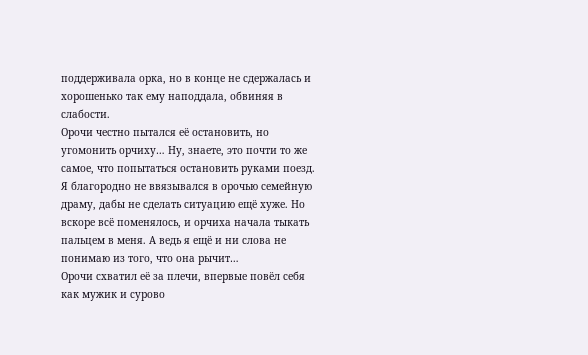поддерживала орка, но в конце не сдержалась и хорошенько так ему наподдала, обвиняя в слабости.
Орочи честно пытался её остановить, но угомонить орчиху… Ну, знаете, это почти то же самое, что попытаться остановить руками поезд. Я благородно не ввязывался в орочью семейную драму, дабы не сделать ситуацию ещё хуже. Но вскоре всё поменялось, и орчиха начала тыкать пальцем в меня. А ведь я ещё и ни слова не понимаю из того, что она рычит…
Орочи схватил её за плечи, впервые повёл себя как мужик и сурово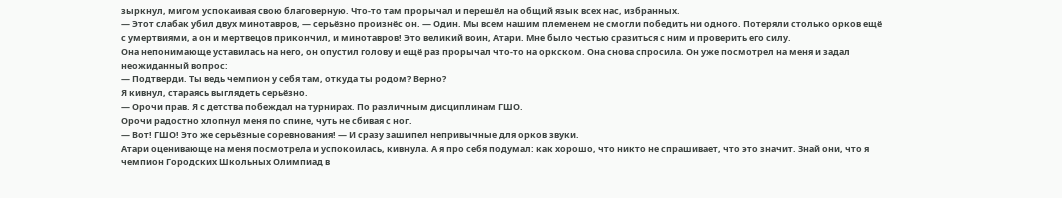зыркнул, мигом успокаивая свою благоверную. Что-то там прорычал и перешёл на общий язык всех нас, избранных.
— Этот слабак убил двух минотавров, — серьёзно произнёс он. — Один. Мы всем нашим племенем не смогли победить ни одного. Потеряли столько орков ещё с умертвиями, а он и мертвецов прикончил, и минотавров! Это великий воин, Атари. Мне было честью сразиться с ним и проверить его силу.
Она непонимающе уставилась на него, он опустил голову и ещё раз прорычал что-то на оркском. Она снова спросила. Он уже посмотрел на меня и задал неожиданный вопрос:
— Подтверди. Ты ведь чемпион у себя там, откуда ты родом? Верно?
Я кивнул, стараясь выглядеть серьёзно.
— Орочи прав. Я с детства побеждал на турнирах. По различным дисциплинам ГШО.
Орочи радостно хлопнул меня по спине, чуть не сбивая с ног.
— Вот! ГШО! Это же серьёзные соревнования! — И сразу зашипел непривычные для орков звуки.
Атари оценивающе на меня посмотрела и успокоилась, кивнула. А я про себя подумал: как хорошо, что никто не спрашивает, что это значит. Знай они, что я чемпион Городских Школьных Олимпиад в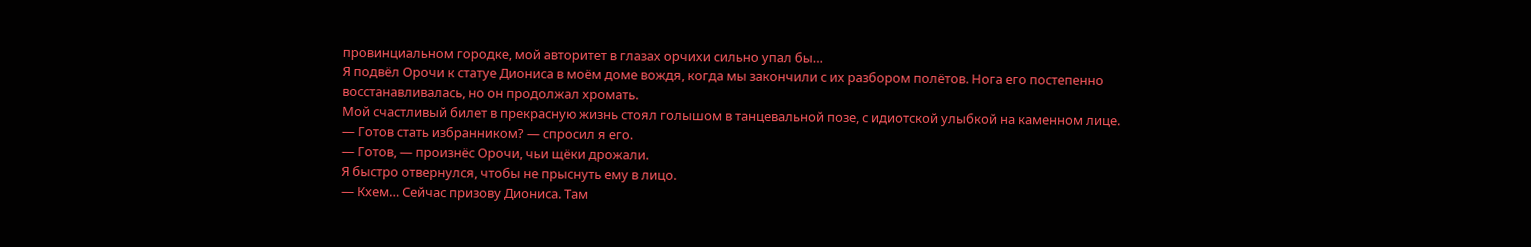провинциальном городке, мой авторитет в глазах орчихи сильно упал бы…
Я подвёл Орочи к статуе Диониса в моём доме вождя, когда мы закончили с их разбором полётов. Нога его постепенно восстанавливалась, но он продолжал хромать.
Мой счастливый билет в прекрасную жизнь стоял голышом в танцевальной позе, с идиотской улыбкой на каменном лице.
— Готов стать избранником? — спросил я его.
— Готов, — произнёс Орочи, чьи щёки дрожали.
Я быстро отвернулся, чтобы не прыснуть ему в лицо.
— Кхем… Сейчас призову Диониса. Там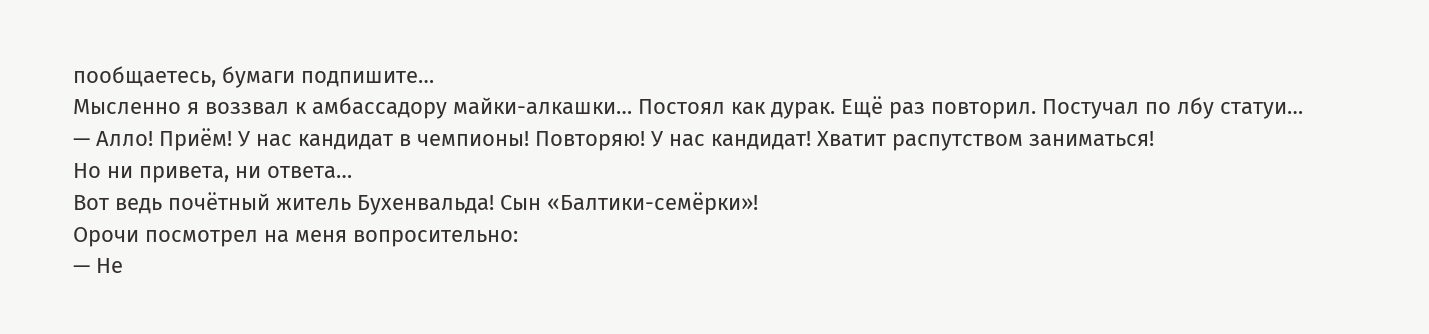пообщаетесь, бумаги подпишите…
Мысленно я воззвал к амбассадору майки-алкашки… Постоял как дурак. Ещё раз повторил. Постучал по лбу статуи…
— Алло! Приём! У нас кандидат в чемпионы! Повторяю! У нас кандидат! Хватит распутством заниматься!
Но ни привета, ни ответа…
Вот ведь почётный житель Бухенвальда! Сын «Балтики-семёрки»!
Орочи посмотрел на меня вопросительно:
— Не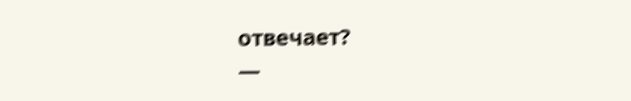отвечает?
—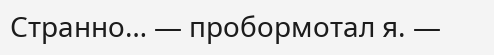Странно… — пробормотал я. —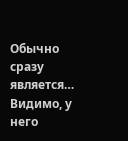Обычно сразу является… Видимо, у него